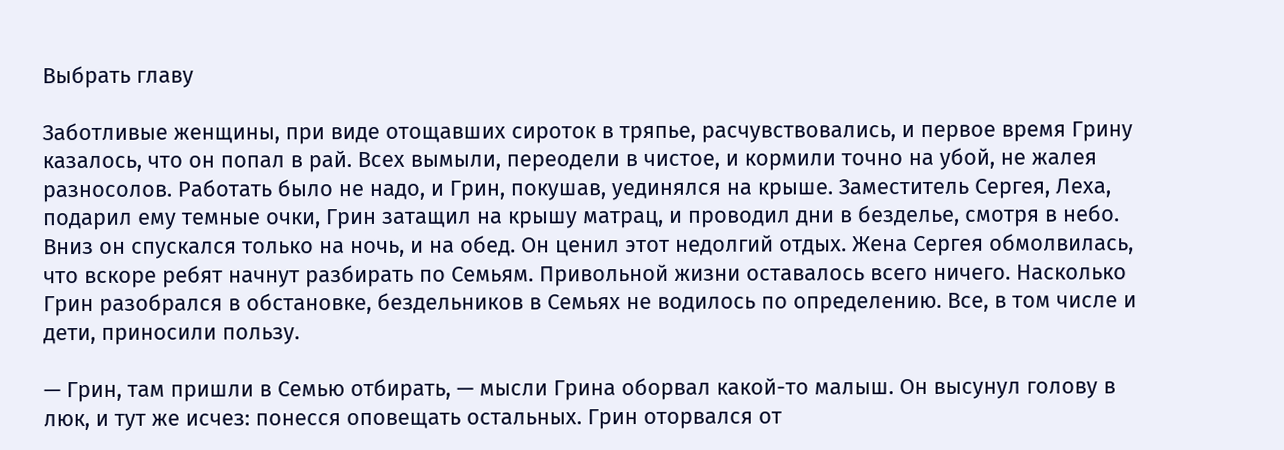Выбрать главу

Заботливые женщины, при виде отощавших сироток в тряпье, расчувствовались, и первое время Грину казалось, что он попал в рай. Всех вымыли, переодели в чистое, и кормили точно на убой, не жалея разносолов. Работать было не надо, и Грин, покушав, уединялся на крыше. Заместитель Сергея, Леха, подарил ему темные очки, Грин затащил на крышу матрац, и проводил дни в безделье, смотря в небо. Вниз он спускался только на ночь, и на обед. Он ценил этот недолгий отдых. Жена Сергея обмолвилась, что вскоре ребят начнут разбирать по Семьям. Привольной жизни оставалось всего ничего. Насколько Грин разобрался в обстановке, бездельников в Семьях не водилось по определению. Все, в том числе и дети, приносили пользу.

— Грин, там пришли в Семью отбирать, — мысли Грина оборвал какой-то малыш. Он высунул голову в люк, и тут же исчез: понесся оповещать остальных. Грин оторвался от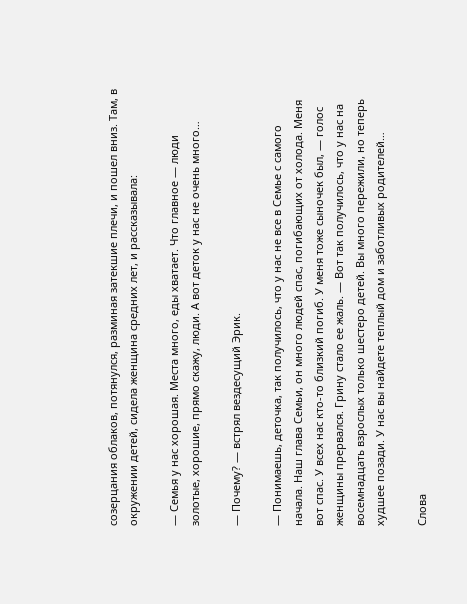созерцания облаков, потянулся, разминая затекшие плечи, и пошел вниз. Там, в окружении детей, сидела женщина средних лет, и рассказывала:

— Семья у нас хорошая. Места много, еды хватает. Что главное — люди золотые, хорошие, прямо скажу, люди. А вот деток у нас не очень много…

— Почему? — встрял вездесущий Эрик.

— Понимаешь, деточка, так получилось, что у нас не все в Семье с самого начала. Наш глава Семьи, он много людей спас, погибающих от холода. Меня вот спас. У всех нас кто-то близкий погиб. У меня тоже сыночек был, — голос женщины прервался. Грину стало ее жаль. — Вот так получилось, что у нас на восемнадцать взрослых только шестеро детей. Вы много пережили, но теперь худшее позади. У нас вы найдете теплый дом и заботливых родителей…

Слова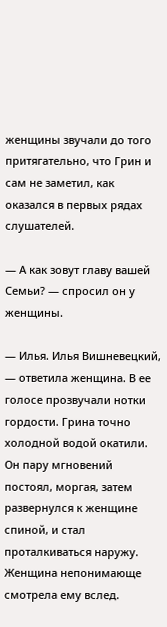женщины звучали до того притягательно, что Грин и сам не заметил, как оказался в первых рядах слушателей.

— А как зовут главу вашей Семьи? — спросил он у женщины.

— Илья. Илья Вишневецкий, — ответила женщина. В ее голосе прозвучали нотки гордости. Грина точно холодной водой окатили. Он пару мгновений постоял, моргая, затем развернулся к женщине спиной, и стал проталкиваться наружу. Женщина непонимающе смотрела ему вслед.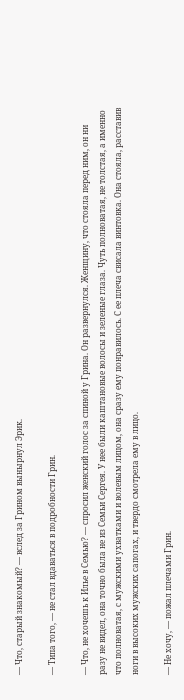— Что, старый знакомый? — вслед за Грином вынырнул Эрик.

— Типа того, — не стал вдаваться в подробности Грин.

— Что, не хочешь к Илье в Семью? — спросил женский голос за спиной у Грина. Он развернулся. Женщину, что стояла перед ним, он ни разу не видел, она точно была не из Семьи Сергея. У нее были каштановые волосы и зеленые глаза. Чуть полноватая, не толстая, а именно что полноватая, с мужскими ухватками и волевым лицом, она сразу ему понравилось. С ее плеча свисала винтовка. Она стояла, расставив ноги в высоких мужских сапогах, и твердо смотрела ему в лицо.

— Не хочу, — пожал плечами Грин.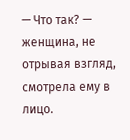— Что так? — женщина, не отрывая взгляд, смотрела ему в лицо.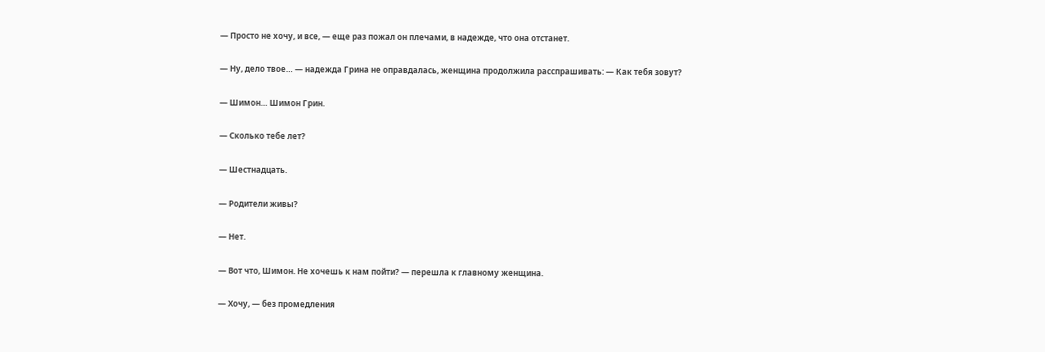— Просто не хочу, и все, — еще раз пожал он плечами, в надежде, что она отстанет.

— Ну, дело твое… — надежда Грина не оправдалась, женщина продолжила расспрашивать: — Как тебя зовут?

— Шимон… Шимон Грин.

— Сколько тебе лет?

— Шестнадцать.

— Родители живы?

— Нет.

— Вот что, Шимон. Не хочешь к нам пойти? — перешла к главному женщина.

— Хочу, — без промедления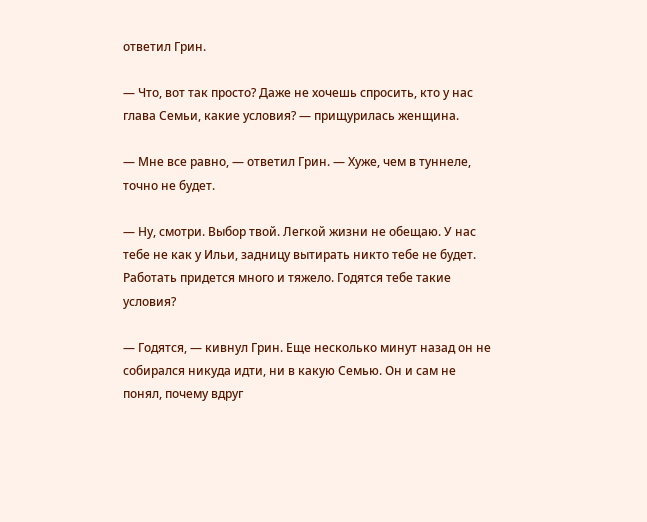ответил Грин.

— Что, вот так просто? Даже не хочешь спросить, кто у нас глава Семьи, какие условия? — прищурилась женщина.

— Мне все равно, — ответил Грин. — Хуже, чем в туннеле, точно не будет.

— Ну, смотри. Выбор твой. Легкой жизни не обещаю. У нас тебе не как у Ильи, задницу вытирать никто тебе не будет. Работать придется много и тяжело. Годятся тебе такие условия?

— Годятся, — кивнул Грин. Еще несколько минут назад он не собирался никуда идти, ни в какую Семью. Он и сам не понял, почему вдруг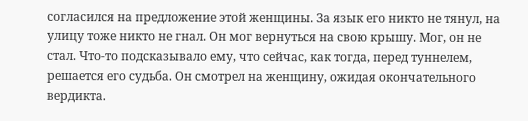согласился на предложение этой женщины. За язык его никто не тянул, на улицу тоже никто не гнал. Он мог вернуться на свою крышу. Мог, он не стал. Что-то подсказывало ему, что сейчас, как тогда, перед туннелем, решается его судьба. Он смотрел на женщину, ожидая окончательного вердикта.